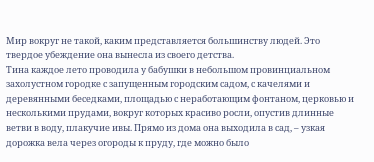Мир вокруг не такой, каким представляется большинству людей. Это твердое убеждение она вынесла из своего детства.
Тина каждое лето проводила у бабушки в небольшом провинциальном захолустном городке с запущенным городским садом, с качелями и деревянными беседками, площадью с неработающим фонтаном, церковью и несколькими прудами, вокруг которых красиво росли, опустив длинные ветви в воду, плакучие ивы. Прямо из дома она выходила в сад, – узкая дорожка вела через огороды к пруду, где можно было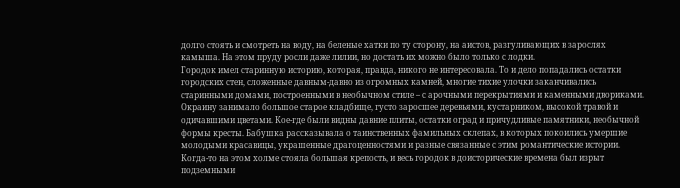долго стоять и смотреть на воду, на беленые хатки по ту сторону, на аистов, разгуливающих в зарослях камыша. На этом пруду росли даже лилии, но достать их можно было только с лодки.
Городок имел старинную историю, которая, правда, никого не интересовала. То и дело попадались остатки городских стен, сложенные давным-давно из огромных камней, многие тихие улочки заканчивались старинными домами, построенными в необычном стиле – с арочными перекрытиями и каменными двориками. Окраину занимало большое старое кладбище, густо заросшее деревьями, кустарником, высокой травой и одичавшими цветами. Кое-где были видны давние плиты, остатки оград и причудливые памятники, необычной формы кресты. Бабушка рассказывала о таинственных фамильных склепах, в которых покоились умершие молодыми красавицы, украшенные драгоценностями и разные связанные с этим романтические истории.
Когда-то на этом холме стояла большая крепость, и весь городок в доисторические времена был изрыт подземными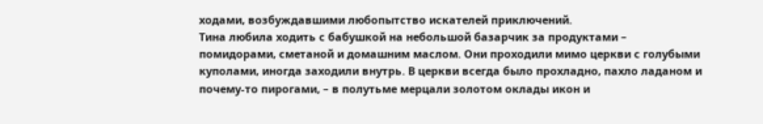ходами, возбуждавшими любопытство искателей приключений.
Тина любила ходить с бабушкой на небольшой базарчик за продуктами – помидорами, сметаной и домашним маслом. Они проходили мимо церкви с голубыми куполами, иногда заходили внутрь. В церкви всегда было прохладно, пахло ладаном и почему-то пирогами, – в полутьме мерцали золотом оклады икон и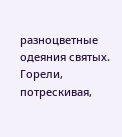разноцветные одеяния святых. Горели, потрескивая,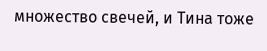множество свечей, и Тина тоже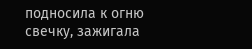подносила к огню свечку, зажигала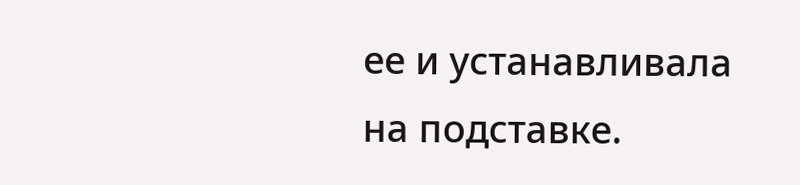ее и устанавливала на подставке.